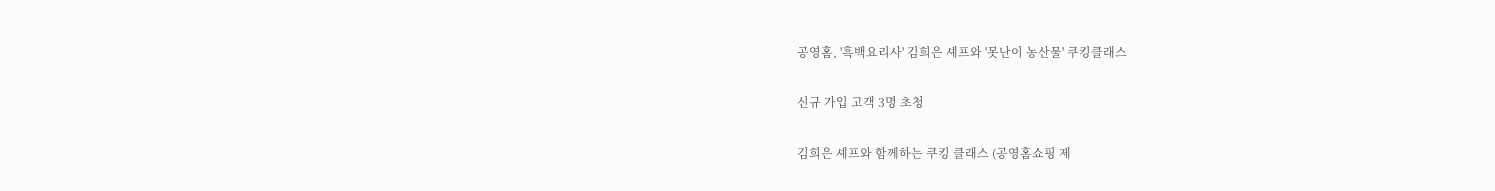공영홈, '흑백요리사' 김희은 셰프와 '못난이 농산물' 쿠킹클래스

신규 가입 고객 3명 초청

김희은 셰프와 함께하는 쿠킹 클래스 (공영홈쇼핑 제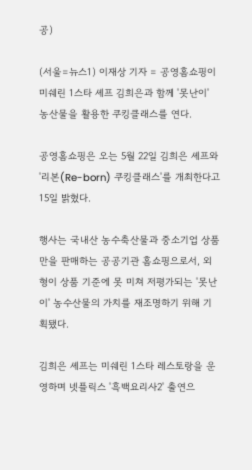공)

(서울=뉴스1) 이재상 기자 = 공영홈쇼핑이 미쉐린 1스타 셰프 김희은과 함께 '못난이' 농산물을 활용한 쿠킹클래스를 연다.

공영홈쇼핑은 오는 5월 22일 김희은 셰프와 '리본(Re-born) 쿠킹클래스'를 개최한다고 15일 밝혔다.

행사는 국내산 농수축산물과 중소기업 상품만을 판매하는 공공기관 홈쇼핑으로서, 외형이 상품 기준에 못 미쳐 저평가되는 '못난이' 농수산물의 가치를 재조명하기 위해 기획됐다.

김희은 셰프는 미쉐린 1스타 레스토랑을 운영하며 넷플릭스 '흑백요리사2' 출연으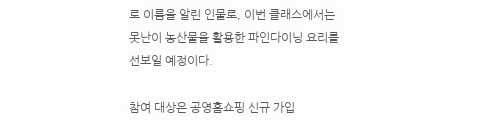로 이름을 알린 인물로, 이번 클래스에서는 못난이 농산물을 활용한 파인다이닝 요리를 선보일 예정이다.

참여 대상은 공영홈쇼핑 신규 가입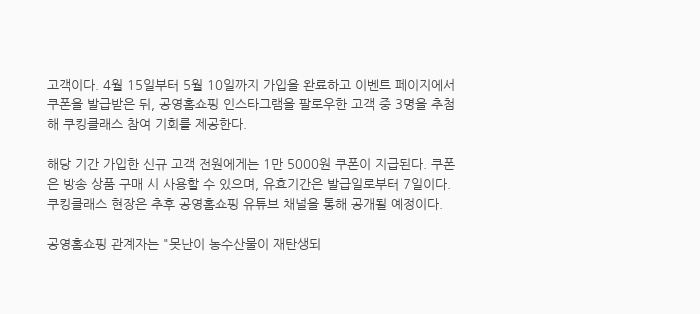고객이다. 4월 15일부터 5월 10일까지 가입을 완료하고 이벤트 페이지에서 쿠폰을 발급받은 뒤, 공영홈쇼핑 인스타그램을 팔로우한 고객 중 3명을 추첨해 쿠킹클래스 참여 기회를 제공한다.

해당 기간 가입한 신규 고객 전원에게는 1만 5000원 쿠폰이 지급된다. 쿠폰은 방송 상품 구매 시 사용할 수 있으며, 유효기간은 발급일로부터 7일이다. 쿠킹클래스 현장은 추후 공영홈쇼핑 유튜브 채널을 통해 공개될 예정이다.

공영홈쇼핑 관계자는 "못난이 농수산물이 재탄생되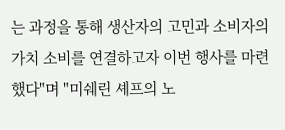는 과정을 통해 생산자의 고민과 소비자의 가치 소비를 연결하고자 이번 행사를 마련했다"며 "미쉐린 셰프의 노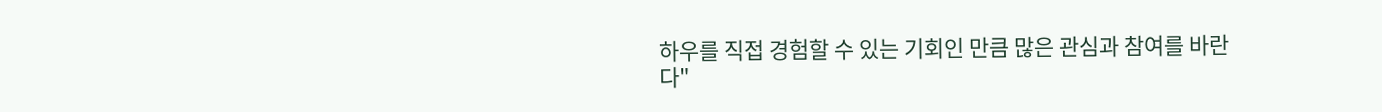하우를 직접 경험할 수 있는 기회인 만큼 많은 관심과 참여를 바란다"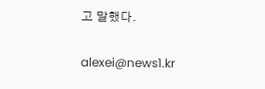고 말했다.

alexei@news1.kr